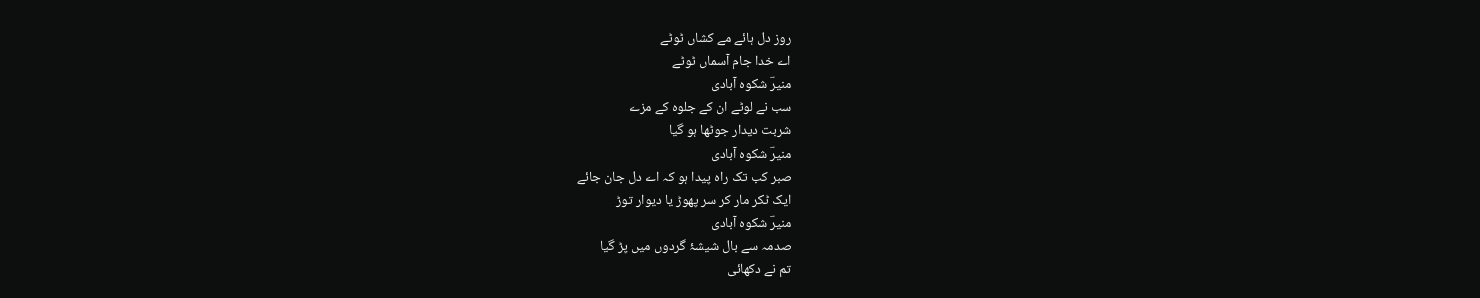روز دل ہائے مے کشاں ٹوٹے
اے خدا جام آسماں ٹوٹے
منیرؔ شکوہ آبادی
سب نے لوٹے ان کے جلوہ کے مزے
شربت دیدار جوٹھا ہو گیا
منیرؔ شکوہ آبادی
صبر کب تک راہ پیدا ہو کہ اے دل جان جائے
ایک ٹکر مار کر سر پھوڑ یا دیوار توڑ
منیرؔ شکوہ آبادی
صدمہ سے بال شیشۂ گردوں میں پڑ گیا
تم نے دکھائی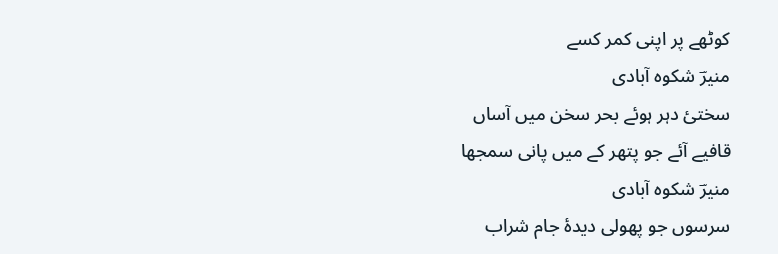کوٹھے پر اپنی کمر کسے
منیرؔ شکوہ آبادی
سختیٔ دہر ہوئے بحر سخن میں آساں
قافیے آئے جو پتھر کے میں پانی سمجھا
منیرؔ شکوہ آبادی
سرسوں جو پھولی دیدۂ جام شراب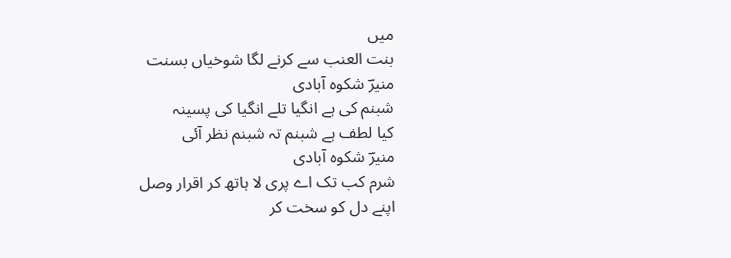میں
بنت العنب سے کرنے لگا شوخیاں بسنت
منیرؔ شکوہ آبادی
شبنم کی ہے انگیا تلے انگیا کی پسینہ
کیا لطف ہے شبنم تہ شبنم نظر آئی
منیرؔ شکوہ آبادی
شرم کب تک اے پری لا ہاتھ کر اقرار وصل
اپنے دل کو سخت کر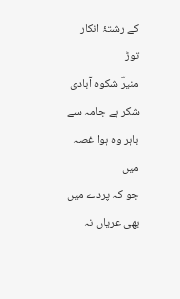کے رشتۂ انکار توڑ
منیرؔ شکوہ آبادی
شکر ہے جامہ سے باہر وہ ہوا غصہ میں
جو کہ پردے میں بھی عریاں نہ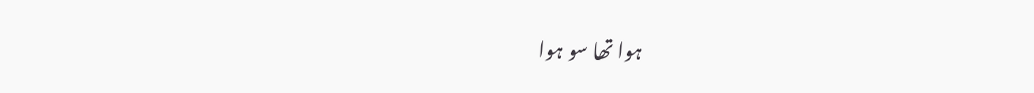ہوا تھا سو ہوا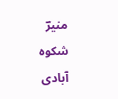منیرؔ شکوہ آبادی